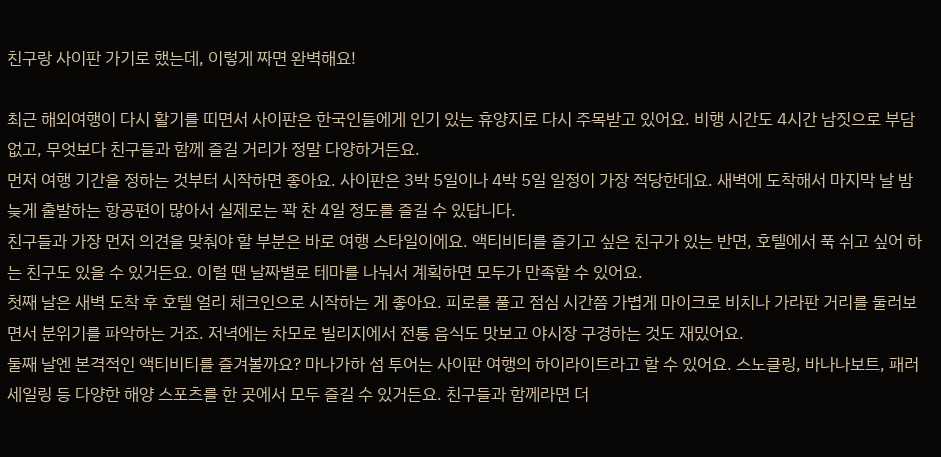친구랑 사이판 가기로 했는데, 이렇게 짜면 완벽해요!

최근 해외여행이 다시 활기를 띠면서 사이판은 한국인들에게 인기 있는 휴양지로 다시 주목받고 있어요. 비행 시간도 4시간 남짓으로 부담 없고, 무엇보다 친구들과 함께 즐길 거리가 정말 다양하거든요.
먼저 여행 기간을 정하는 것부터 시작하면 좋아요. 사이판은 3박 5일이나 4박 5일 일정이 가장 적당한데요. 새벽에 도착해서 마지막 날 밤늦게 출발하는 항공편이 많아서 실제로는 꽉 찬 4일 정도를 즐길 수 있답니다.
친구들과 가장 먼저 의견을 맞춰야 할 부분은 바로 여행 스타일이에요. 액티비티를 즐기고 싶은 친구가 있는 반면, 호텔에서 푹 쉬고 싶어 하는 친구도 있을 수 있거든요. 이럴 땐 날짜별로 테마를 나눠서 계획하면 모두가 만족할 수 있어요.
첫째 날은 새벽 도착 후 호텔 얼리 체크인으로 시작하는 게 좋아요. 피로를 풀고 점심 시간쯤 가볍게 마이크로 비치나 가라판 거리를 둘러보면서 분위기를 파악하는 거죠. 저녁에는 차모로 빌리지에서 전통 음식도 맛보고 야시장 구경하는 것도 재밌어요.
둘째 날엔 본격적인 액티비티를 즐겨볼까요? 마나가하 섬 투어는 사이판 여행의 하이라이트라고 할 수 있어요. 스노클링, 바나나보트, 패러세일링 등 다양한 해양 스포츠를 한 곳에서 모두 즐길 수 있거든요. 친구들과 함께라면 더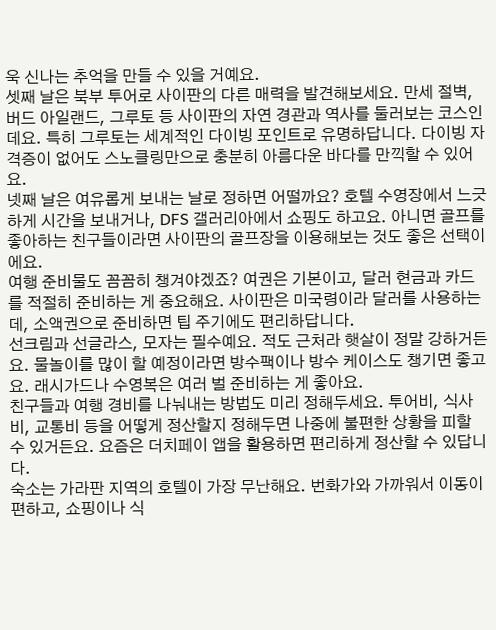욱 신나는 추억을 만들 수 있을 거예요.
셋째 날은 북부 투어로 사이판의 다른 매력을 발견해보세요. 만세 절벽, 버드 아일랜드, 그루토 등 사이판의 자연 경관과 역사를 둘러보는 코스인데요. 특히 그루토는 세계적인 다이빙 포인트로 유명하답니다. 다이빙 자격증이 없어도 스노클링만으로 충분히 아름다운 바다를 만끽할 수 있어요.
넷째 날은 여유롭게 보내는 날로 정하면 어떨까요? 호텔 수영장에서 느긋하게 시간을 보내거나, DFS 갤러리아에서 쇼핑도 하고요. 아니면 골프를 좋아하는 친구들이라면 사이판의 골프장을 이용해보는 것도 좋은 선택이에요.
여행 준비물도 꼼꼼히 챙겨야겠죠? 여권은 기본이고, 달러 현금과 카드를 적절히 준비하는 게 중요해요. 사이판은 미국령이라 달러를 사용하는데, 소액권으로 준비하면 팁 주기에도 편리하답니다.
선크림과 선글라스, 모자는 필수예요. 적도 근처라 햇살이 정말 강하거든요. 물놀이를 많이 할 예정이라면 방수팩이나 방수 케이스도 챙기면 좋고요. 래시가드나 수영복은 여러 벌 준비하는 게 좋아요.
친구들과 여행 경비를 나눠내는 방법도 미리 정해두세요. 투어비, 식사비, 교통비 등을 어떻게 정산할지 정해두면 나중에 불편한 상황을 피할 수 있거든요. 요즘은 더치페이 앱을 활용하면 편리하게 정산할 수 있답니다.
숙소는 가라판 지역의 호텔이 가장 무난해요. 번화가와 가까워서 이동이 편하고, 쇼핑이나 식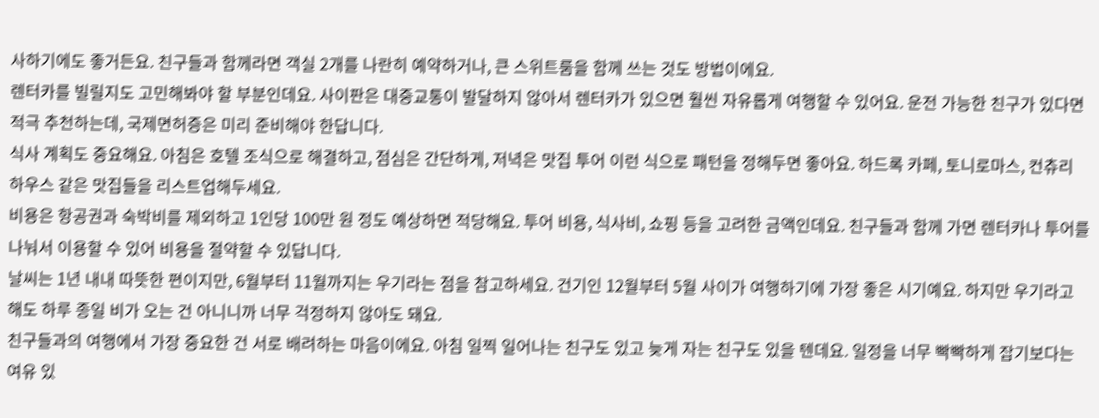사하기에도 좋거든요. 친구들과 함께라면 객실 2개를 나란히 예약하거나, 큰 스위트룸을 함께 쓰는 것도 방법이에요.
렌터카를 빌릴지도 고민해봐야 할 부분인데요. 사이판은 대중교통이 발달하지 않아서 렌터카가 있으면 훨씬 자유롭게 여행할 수 있어요. 운전 가능한 친구가 있다면 적극 추천하는데, 국제면허증은 미리 준비해야 한답니다.
식사 계획도 중요해요. 아침은 호텔 조식으로 해결하고, 점심은 간단하게, 저녁은 맛집 투어 이런 식으로 패턴을 정해두면 좋아요. 하드록 카페, 토니로마스, 컨츄리 하우스 같은 맛집들을 리스트업해두세요.
비용은 항공권과 숙박비를 제외하고 1인당 100만 원 정도 예상하면 적당해요. 투어 비용, 식사비, 쇼핑 등을 고려한 금액인데요. 친구들과 함께 가면 렌터카나 투어를 나눠서 이용할 수 있어 비용을 절약할 수 있답니다.
날씨는 1년 내내 따뜻한 편이지만, 6월부터 11월까지는 우기라는 점을 참고하세요. 건기인 12월부터 5월 사이가 여행하기에 가장 좋은 시기예요. 하지만 우기라고 해도 하루 종일 비가 오는 건 아니니까 너무 걱정하지 않아도 돼요.
친구들과의 여행에서 가장 중요한 건 서로 배려하는 마음이에요. 아침 일찍 일어나는 친구도 있고 늦게 자는 친구도 있을 텐데요. 일정을 너무 빡빡하게 잡기보다는 여유 있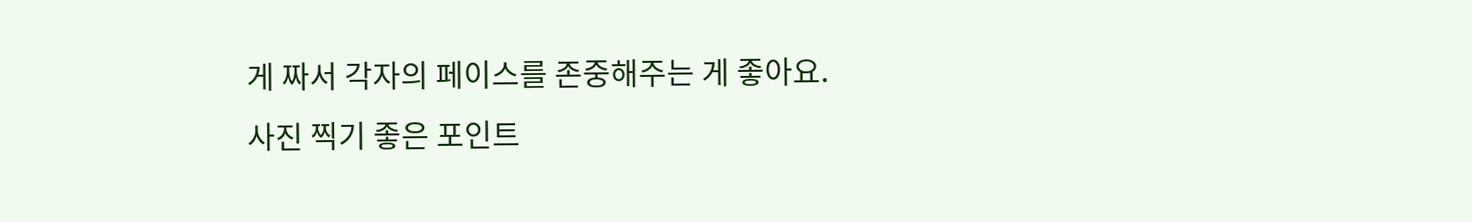게 짜서 각자의 페이스를 존중해주는 게 좋아요.
사진 찍기 좋은 포인트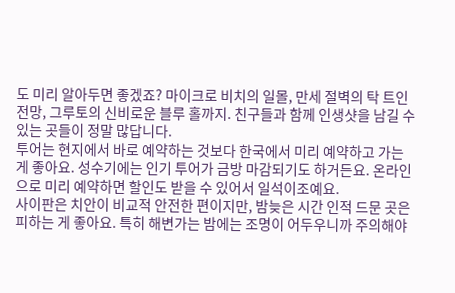도 미리 알아두면 좋겠죠? 마이크로 비치의 일몰, 만세 절벽의 탁 트인 전망, 그루토의 신비로운 블루 홀까지. 친구들과 함께 인생샷을 남길 수 있는 곳들이 정말 많답니다.
투어는 현지에서 바로 예약하는 것보다 한국에서 미리 예약하고 가는 게 좋아요. 성수기에는 인기 투어가 금방 마감되기도 하거든요. 온라인으로 미리 예약하면 할인도 받을 수 있어서 일석이조예요.
사이판은 치안이 비교적 안전한 편이지만, 밤늦은 시간 인적 드문 곳은 피하는 게 좋아요. 특히 해변가는 밤에는 조명이 어두우니까 주의해야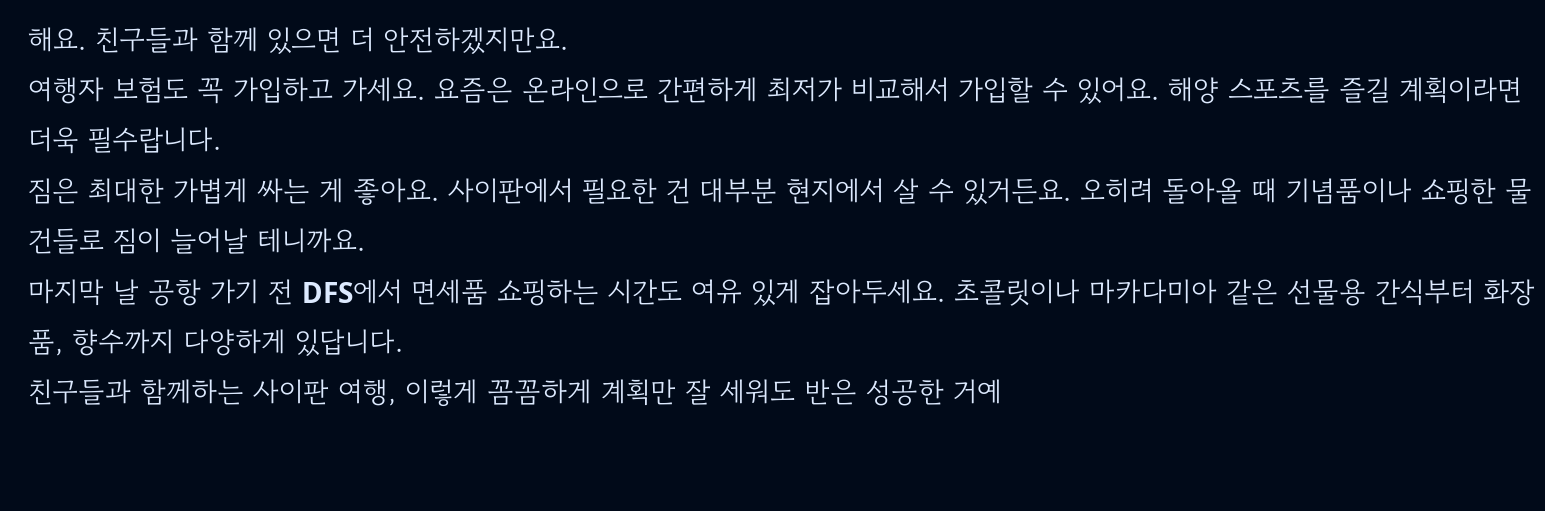해요. 친구들과 함께 있으면 더 안전하겠지만요.
여행자 보험도 꼭 가입하고 가세요. 요즘은 온라인으로 간편하게 최저가 비교해서 가입할 수 있어요. 해양 스포츠를 즐길 계획이라면 더욱 필수랍니다.
짐은 최대한 가볍게 싸는 게 좋아요. 사이판에서 필요한 건 대부분 현지에서 살 수 있거든요. 오히려 돌아올 때 기념품이나 쇼핑한 물건들로 짐이 늘어날 테니까요.
마지막 날 공항 가기 전 DFS에서 면세품 쇼핑하는 시간도 여유 있게 잡아두세요. 초콜릿이나 마카다미아 같은 선물용 간식부터 화장품, 향수까지 다양하게 있답니다.
친구들과 함께하는 사이판 여행, 이렇게 꼼꼼하게 계획만 잘 세워도 반은 성공한 거예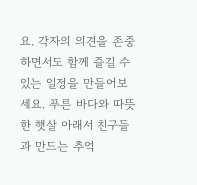요. 각자의 의견을 존중하면서도 함께 즐길 수 있는 일정을 만들어보세요. 푸른 바다와 따뜻한 햇살 아래서 친구들과 만드는 추억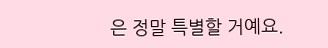은 정말 특별할 거예요.